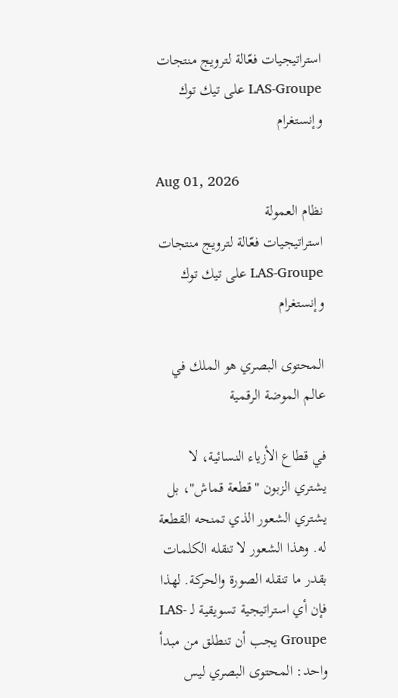استراتيجيات فعّالة لترويج منتجات LAS-Groupe على تيك توك وإنستغرام

Aug 01, 2026
نظام العمولة
استراتيجيات فعّالة لترويج منتجات LAS-Groupe على تيك توك وإنستغرام

المحتوى البصري هو الملك في عالم الموضة الرقمية

في قطاع الأزياء النسائية، لا يشتري الزبون "قطعة قماش"، بل يشتري الشعور الذي تمنحه القطعة له. وهذا الشعور لا تنقله الكلمات بقدر ما تنقله الصورة والحركة. لهذا فإن أي استراتيجية تسويقية لـ LAS-Groupe يجب أن تنطلق من مبدأ واحد: المحتوى البصري ليس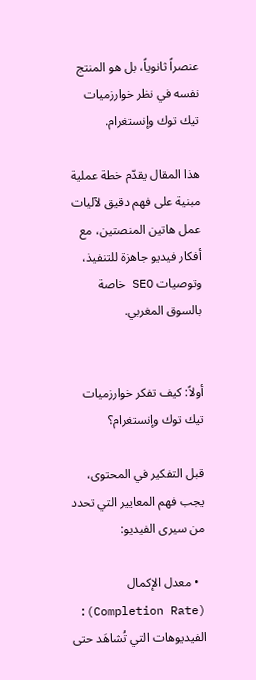عنصراً ثانوياً، بل هو المنتج نفسه في نظر خوارزميات تيك توك وإنستغرام.

هذا المقال يقدّم خطة عملية مبنية على فهم دقيق لآليات عمل هاتين المنصتين، مع أفكار فيديو جاهزة للتنفيذ، وتوصيات SEO خاصة بالسوق المغربي.


أولاً: كيف تفكر خوارزميات تيك توك وإنستغرام؟

قبل التفكير في المحتوى، يجب فهم المعايير التي تحدد من سيرى الفيديو:

  • معدل الإكمال (Completion Rate): الفيديوهات التي تُشاهَد حتى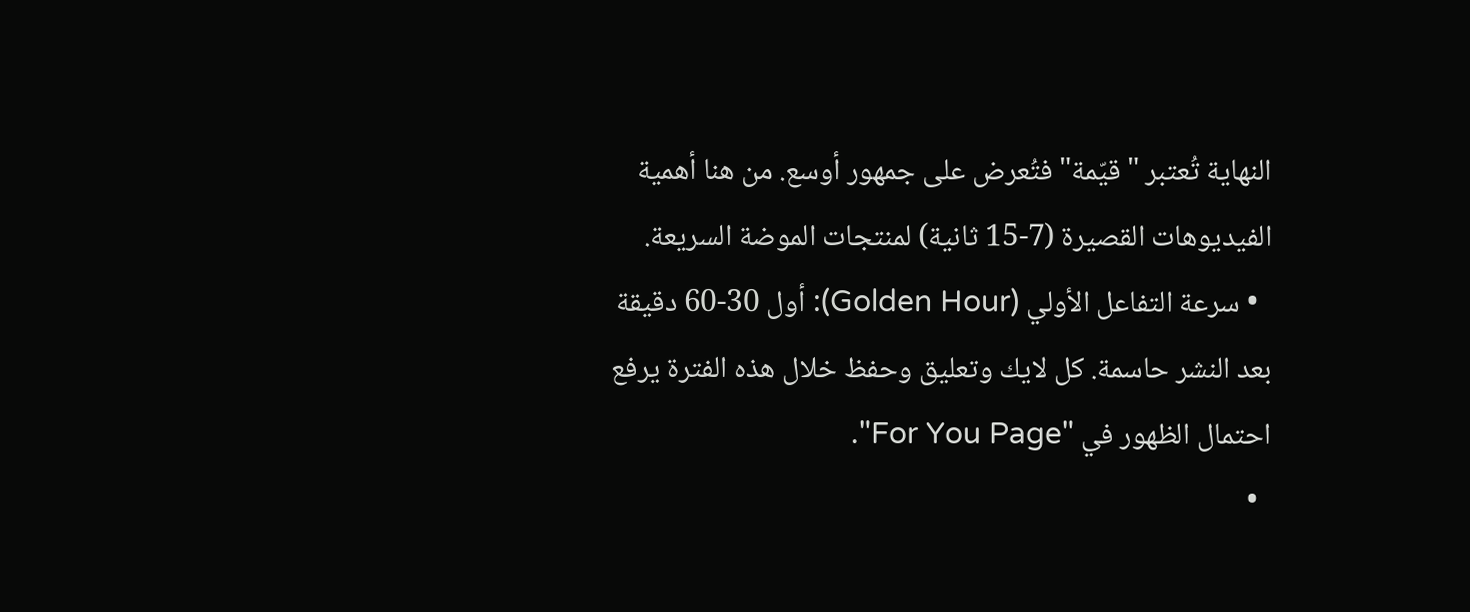النهاية تُعتبر "قيّمة" فتُعرض على جمهور أوسع. من هنا أهمية الفيديوهات القصيرة (7-15 ثانية) لمنتجات الموضة السريعة.
  • سرعة التفاعل الأولي (Golden Hour): أول 30-60 دقيقة بعد النشر حاسمة. كل لايك وتعليق وحفظ خلال هذه الفترة يرفع احتمال الظهور في "For You Page".
  •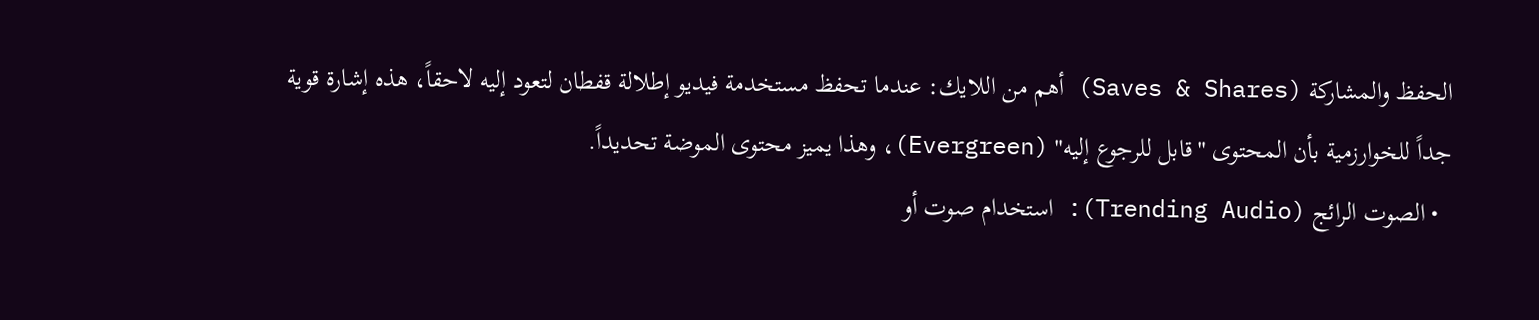الحفظ والمشاركة (Saves & Shares) أهم من اللايك: عندما تحفظ مستخدمة فيديو إطلالة قفطان لتعود إليه لاحقاً، هذه إشارة قوية جداً للخوارزمية بأن المحتوى "قابل للرجوع إليه" (Evergreen)، وهذا يميز محتوى الموضة تحديداً.
  • الصوت الرائج (Trending Audio): استخدام صوت أو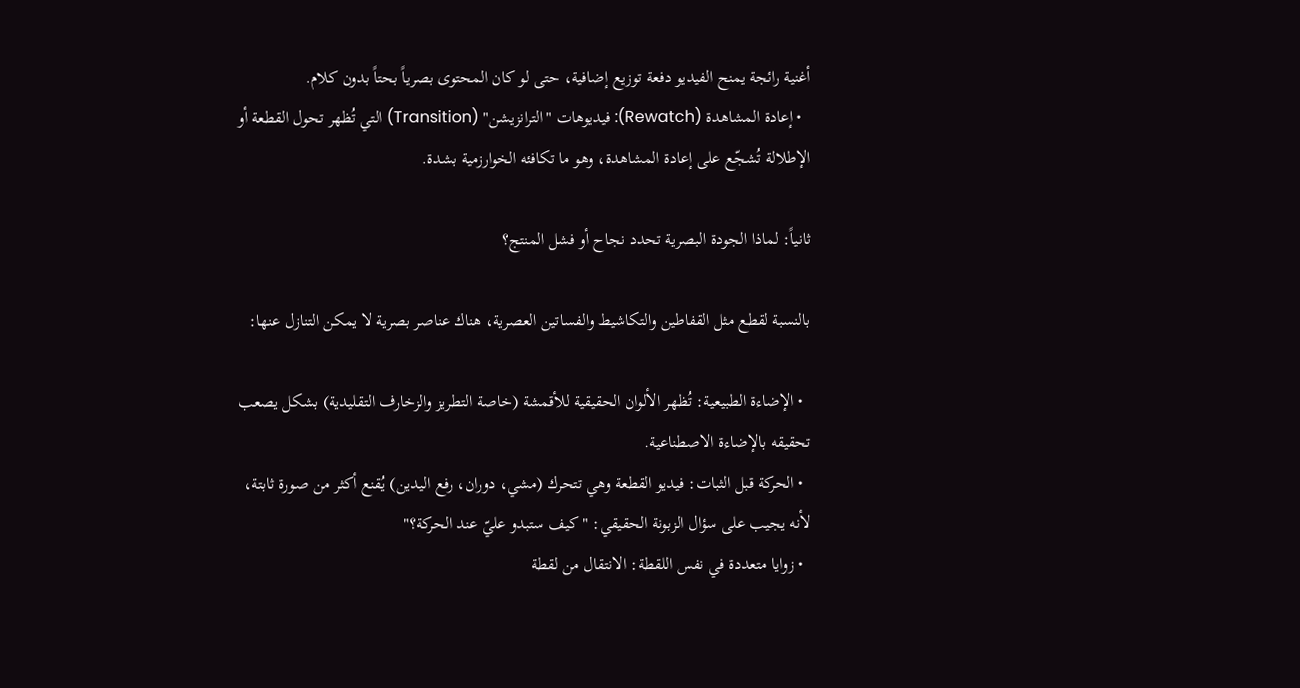أغنية رائجة يمنح الفيديو دفعة توزيع إضافية، حتى لو كان المحتوى بصرياً بحتاً بدون كلام.
  • إعادة المشاهدة (Rewatch): فيديوهات "الترانزيشن" (Transition) التي تُظهر تحول القطعة أو الإطلالة تُشجّع على إعادة المشاهدة، وهو ما تكافئه الخوارزمية بشدة.

ثانياً: لماذا الجودة البصرية تحدد نجاح أو فشل المنتج؟

بالنسبة لقطع مثل القفاطين والتكاشيط والفساتين العصرية، هناك عناصر بصرية لا يمكن التنازل عنها:

  • الإضاءة الطبيعية: تُظهر الألوان الحقيقية للأقمشة (خاصة التطريز والزخارف التقليدية) بشكل يصعب تحقيقه بالإضاءة الاصطناعية.
  • الحركة قبل الثبات: فيديو القطعة وهي تتحرك (مشي، دوران، رفع اليدين) يُقنع أكثر من صورة ثابتة، لأنه يجيب على سؤال الزبونة الحقيقي: "كيف ستبدو عليّ عند الحركة؟"
  • زوايا متعددة في نفس اللقطة: الانتقال من لقطة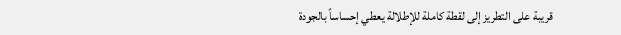قريبة على التطريز إلى لقطة كاملة للإطلالة يعطي إحساساً بالجودة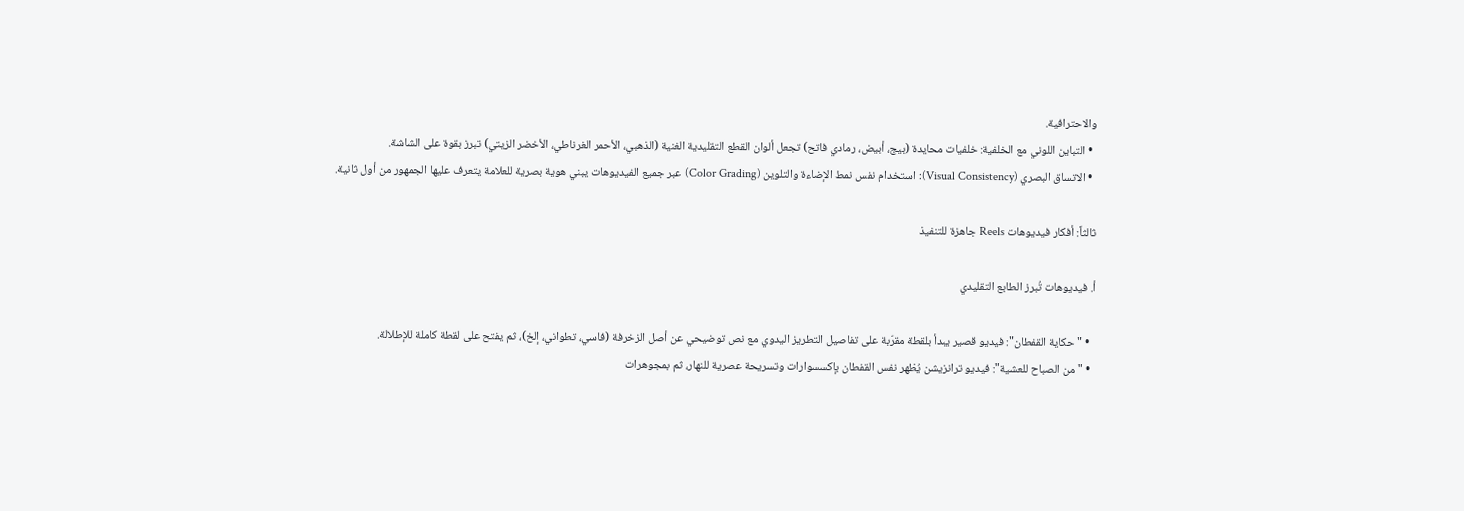والاحترافية.
  • التباين اللوني مع الخلفية: خلفيات محايدة (بيج، أبيض، رمادي فاتح) تجعل ألوان القطع التقليدية الغنية (الذهبي، الأحمر الغرناطي، الأخضر الزيتي) تبرز بقوة على الشاشة.
  • الاتساق البصري (Visual Consistency): استخدام نفس نمط الإضاءة والتلوين (Color Grading) عبر جميع الفيديوهات يبني هوية بصرية للعلامة يتعرف عليها الجمهور من أول ثانية.

ثالثاً: أفكار فيديوهات Reels جاهزة للتنفيذ

أ. فيديوهات تُبرز الطابع التقليدي

  • "حكاية القفطان": فيديو قصير يبدأ بلقطة مقرّبة على تفاصيل التطريز اليدوي مع نص توضيحي عن أصل الزخرفة (فاسي، تطواني، إلخ)، ثم يفتح على لقطة كاملة للإطلالة.
  • "من الصباح للعشية": فيديو ترانزيشن يُظهر نفس القفطان بإكسسوارات وتسريحة عصرية للنهار، ثم بمجوهرات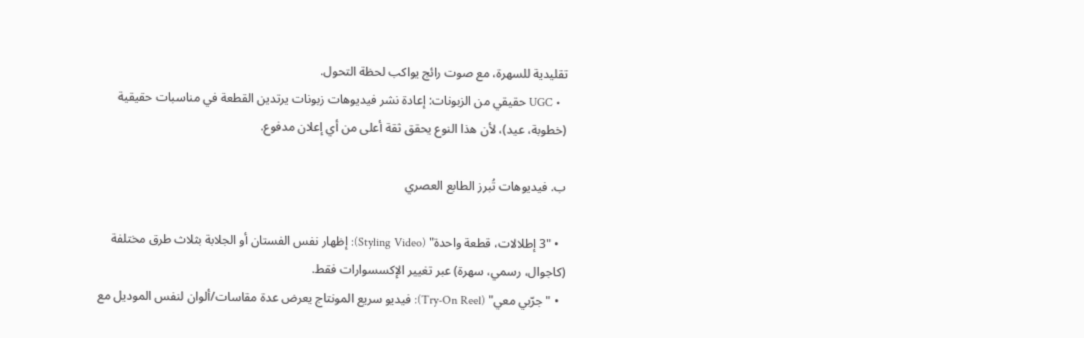تقليدية للسهرة، مع صوت رائج يواكب لحظة التحول.
  • UGC حقيقي من الزبونات: إعادة نشر فيديوهات زبونات يرتدين القطعة في مناسبات حقيقية (خطوبة، عيد)، لأن هذا النوع يحقق ثقة أعلى من أي إعلان مدفوع.

ب. فيديوهات تُبرز الطابع العصري

  • "3 إطلالات، قطعة واحدة" (Styling Video): إظهار نفس الفستان أو الجلابة بثلاث طرق مختلفة (كاجوال، رسمي، سهرة) عبر تغيير الإكسسوارات فقط.
  • "جرّبي معي" (Try-On Reel): فيديو سريع المونتاج يعرض عدة مقاسات/ألوان لنفس الموديل مع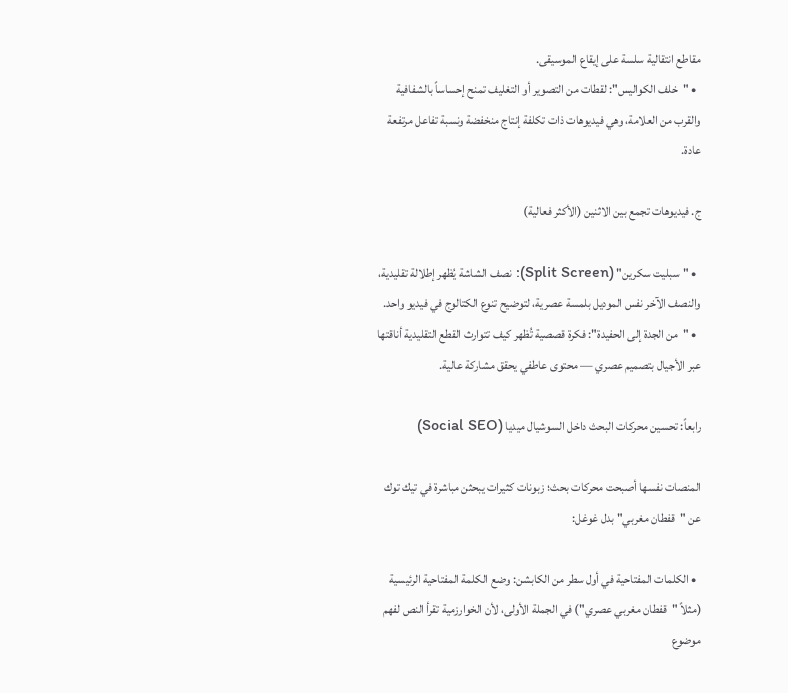مقاطع انتقالية سلسة على إيقاع الموسيقى.
  • "خلف الكواليس": لقطات من التصوير أو التغليف تمنح إحساساً بالشفافية والقرب من العلامة، وهي فيديوهات ذات تكلفة إنتاج منخفضة ونسبة تفاعل مرتفعة عادة.

ج. فيديوهات تجمع بين الاثنين (الأكثر فعالية)

  • "سبليت سكرين" (Split Screen): نصف الشاشة يُظهر إطلالة تقليدية، والنصف الآخر نفس الموديل بلمسة عصرية، لتوضيح تنوع الكتالوج في فيديو واحد.
  • "من الجدة إلى الحفيدة": فكرة قصصية تُظهر كيف تتوارث القطع التقليدية أناقتها عبر الأجيال بتصميم عصري — محتوى عاطفي يحقق مشاركة عالية.

رابعاً: تحسين محركات البحث داخل السوشيال ميديا (Social SEO)

المنصات نفسها أصبحت محركات بحث؛ زبونات كثيرات يبحثن مباشرة في تيك توك عن "قفطان مغربي" بدل غوغل:

  • الكلمات المفتاحية في أول سطر من الكابشن: وضع الكلمة المفتاحية الرئيسية (مثلاً "قفطان مغربي عصري") في الجملة الأولى، لأن الخوارزمية تقرأ النص لفهم موضوع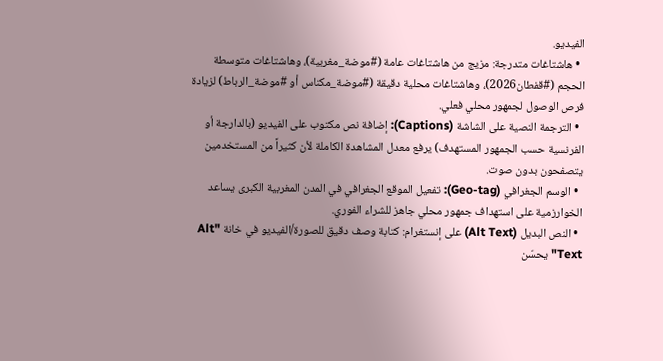الفيديو.
  • هاشتاغات متدرجة: مزيج من هاشتاغات عامة (#موضة_مغربية)، وهاشتاغات متوسطة الحجم (#قفطان2026)، وهاشتاغات محلية دقيقة (#موضة_مكناس أو #موضة_الرباط) لزيادة فرص الوصول لجمهور محلي فعلي.
  • الترجمة النصية على الشاشة (Captions): إضافة نص مكتوب على الفيديو (بالدارجة أو الفرنسية حسب الجمهور المستهدف) يرفع معدل المشاهدة الكاملة لأن كثيراً من المستخدمين يتصفحون بدون صوت.
  • الوسم الجغرافي (Geo-tag): تفعيل الموقع الجغرافي في المدن المغربية الكبرى يساعد الخوارزمية على استهداف جمهور محلي جاهز للشراء الفوري.
  • النص البديل (Alt Text) على إنستغرام: كتابة وصف دقيق للصورة/الفيديو في خانة "Alt Text" يحسّن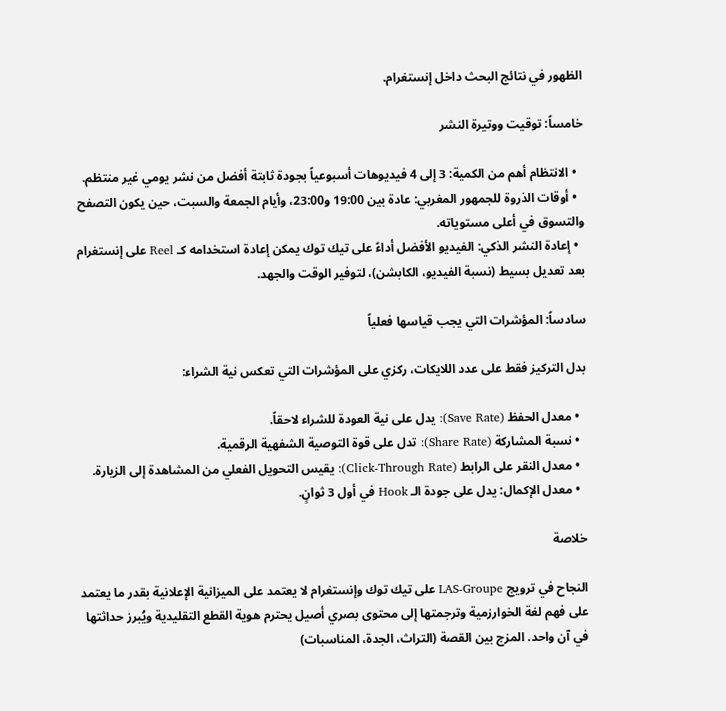الظهور في نتائج البحث داخل إنستغرام.

خامساً: توقيت ووتيرة النشر

  • الانتظام أهم من الكمية: 3 إلى 4 فيديوهات أسبوعياً بجودة ثابتة أفضل من نشر يومي غير منتظم.
  • أوقات الذروة للجمهور المغربي: عادة بين 19:00 و23:00، وأيام الجمعة والسبت، حين يكون التصفح والتسوق في أعلى مستوياته.
  • إعادة النشر الذكي: الفيديو الأفضل أداءً على تيك توك يمكن إعادة استخدامه كـ Reel على إنستغرام بعد تعديل بسيط (نسبة الفيديو، الكابشن)، لتوفير الوقت والجهد.

سادساً: المؤشرات التي يجب قياسها فعلياً

بدل التركيز فقط على عدد اللايكات، ركزي على المؤشرات التي تعكس نية الشراء:

  • معدل الحفظ (Save Rate): يدل على نية العودة للشراء لاحقاً.
  • نسبة المشاركة (Share Rate): تدل على قوة التوصية الشفهية الرقمية.
  • معدل النقر على الرابط (Click-Through Rate): يقيس التحويل الفعلي من المشاهدة إلى الزيارة.
  • معدل الإكمال: يدل على جودة الـ Hook في أول 3 ثوانٍ.

خلاصة

النجاح في ترويج LAS-Groupe على تيك توك وإنستغرام لا يعتمد على الميزانية الإعلانية بقدر ما يعتمد على فهم لغة الخوارزمية وترجمتها إلى محتوى بصري أصيل يحترم هوية القطع التقليدية ويُبرز حداثتها في آن واحد. المزج بين القصة (التراث، الجدة، المناسبات)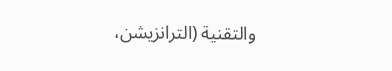والتقنية (الترانزيشن،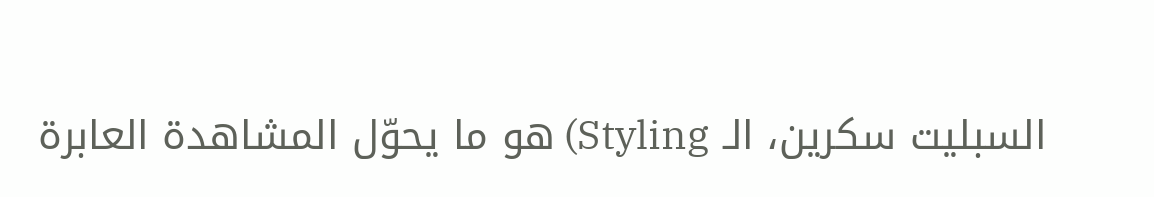السبليت سكرين، الـ Styling) هو ما يحوّل المشاهدة العابرة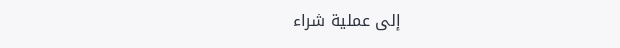إلى عملية شراء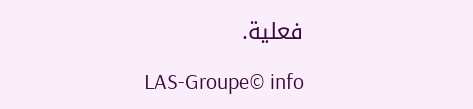فعلية.

LAS-Groupe© info